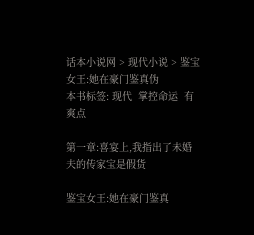话本小说网 > 现代小说 > 鉴宝女王:她在豪门鉴真伪
本书标签: 现代  掌控命运  有爽点

第一章:喜宴上,我指出了未婚夫的传家宝是假货

鉴宝女王:她在豪门鉴真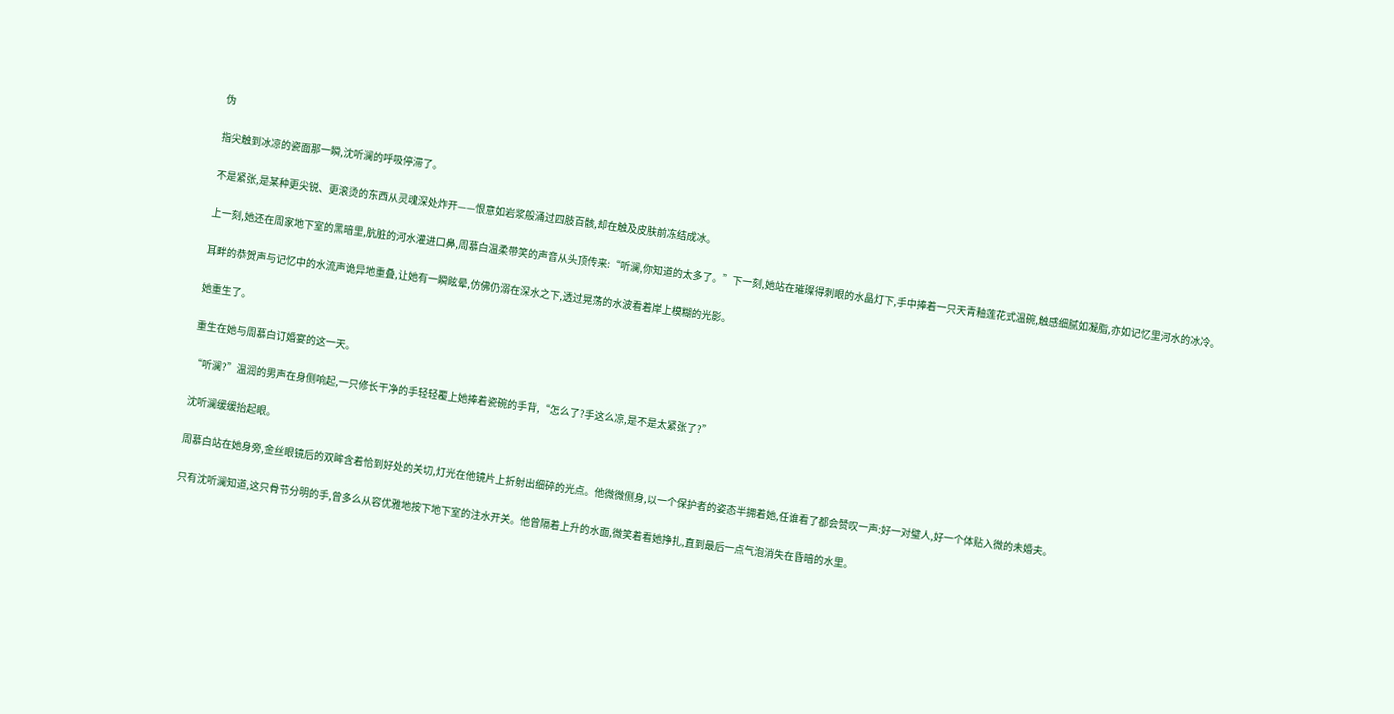伪

指尖触到冰凉的瓷面那一瞬,沈听澜的呼吸停滞了。

不是紧张,是某种更尖锐、更滚烫的东西从灵魂深处炸开——恨意如岩浆般涌过四肢百骸,却在触及皮肤前冻结成冰。

上一刻,她还在周家地下室的黑暗里,肮脏的河水灌进口鼻,周慕白温柔带笑的声音从头顶传来:“听澜,你知道的太多了。”下一刻,她站在璀璨得刺眼的水晶灯下,手中捧着一只天青釉莲花式温碗,触感细腻如凝脂,亦如记忆里河水的冰冷。

耳畔的恭贺声与记忆中的水流声诡异地重叠,让她有一瞬眩晕,仿佛仍溺在深水之下,透过晃荡的水波看着岸上模糊的光影。

她重生了。

重生在她与周慕白订婚宴的这一天。

“听澜?”温润的男声在身侧响起,一只修长干净的手轻轻覆上她捧着瓷碗的手背,“怎么了?手这么凉,是不是太紧张了?”

沈听澜缓缓抬起眼。

周慕白站在她身旁,金丝眼镜后的双眸含着恰到好处的关切,灯光在他镜片上折射出细碎的光点。他微微侧身,以一个保护者的姿态半拥着她,任谁看了都会赞叹一声:好一对璧人,好一个体贴入微的未婚夫。

只有沈听澜知道,这只骨节分明的手,曾多么从容优雅地按下地下室的注水开关。他曾隔着上升的水面,微笑着看她挣扎,直到最后一点气泡消失在昏暗的水里。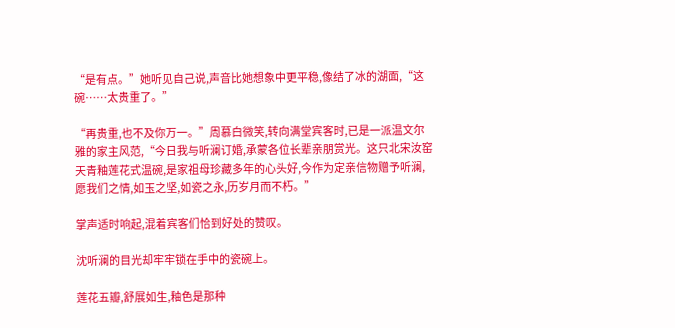“是有点。”她听见自己说,声音比她想象中更平稳,像结了冰的湖面,“这碗……太贵重了。”

“再贵重,也不及你万一。”周慕白微笑,转向满堂宾客时,已是一派温文尔雅的家主风范,“今日我与听澜订婚,承蒙各位长辈亲朋赏光。这只北宋汝窑天青釉莲花式温碗,是家祖母珍藏多年的心头好,今作为定亲信物赠予听澜,愿我们之情,如玉之坚,如瓷之永,历岁月而不朽。”

掌声适时响起,混着宾客们恰到好处的赞叹。

沈听澜的目光却牢牢锁在手中的瓷碗上。

莲花五瓣,舒展如生,釉色是那种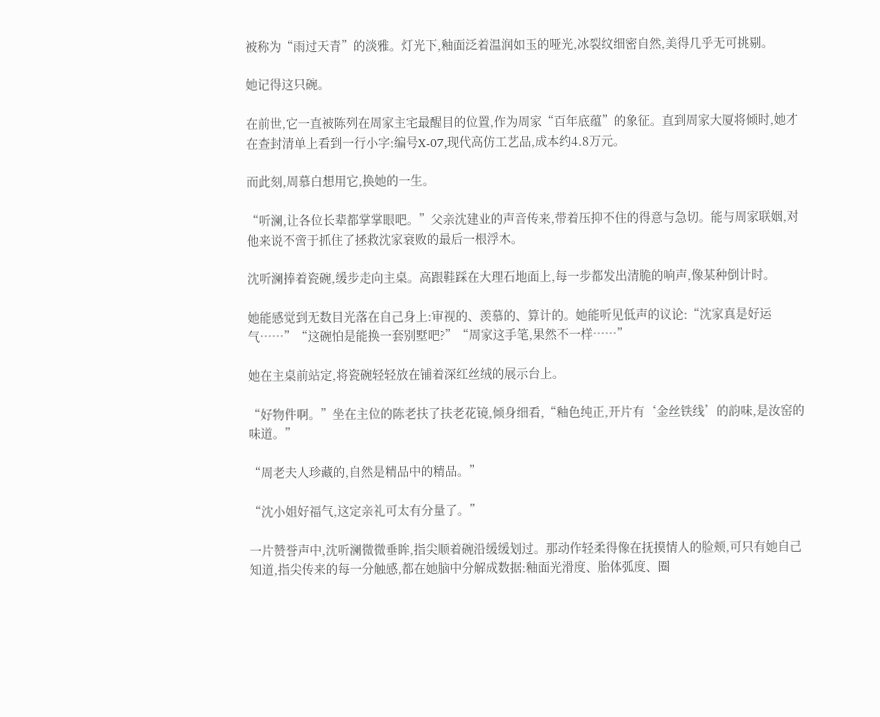被称为“雨过天青”的淡雅。灯光下,釉面泛着温润如玉的哑光,冰裂纹细密自然,美得几乎无可挑剔。

她记得这只碗。

在前世,它一直被陈列在周家主宅最醒目的位置,作为周家“百年底蕴”的象征。直到周家大厦将倾时,她才在查封清单上看到一行小字:编号X-07,现代高仿工艺品,成本约4.8万元。

而此刻,周慕白想用它,换她的一生。

“听澜,让各位长辈都掌掌眼吧。”父亲沈建业的声音传来,带着压抑不住的得意与急切。能与周家联姻,对他来说不啻于抓住了拯救沈家衰败的最后一根浮木。

沈听澜捧着瓷碗,缓步走向主桌。高跟鞋踩在大理石地面上,每一步都发出清脆的响声,像某种倒计时。

她能感觉到无数目光落在自己身上:审视的、羡慕的、算计的。她能听见低声的议论:“沈家真是好运气……”“这碗怕是能换一套别墅吧?”“周家这手笔,果然不一样……”

她在主桌前站定,将瓷碗轻轻放在铺着深红丝绒的展示台上。

“好物件啊。”坐在主位的陈老扶了扶老花镜,倾身细看,“釉色纯正,开片有‘金丝铁线’的韵味,是汝窑的味道。”

“周老夫人珍藏的,自然是精品中的精品。”

“沈小姐好福气,这定亲礼可太有分量了。”

一片赞誉声中,沈听澜微微垂眸,指尖顺着碗沿缓缓划过。那动作轻柔得像在抚摸情人的脸颊,可只有她自己知道,指尖传来的每一分触感,都在她脑中分解成数据:釉面光滑度、胎体弧度、圈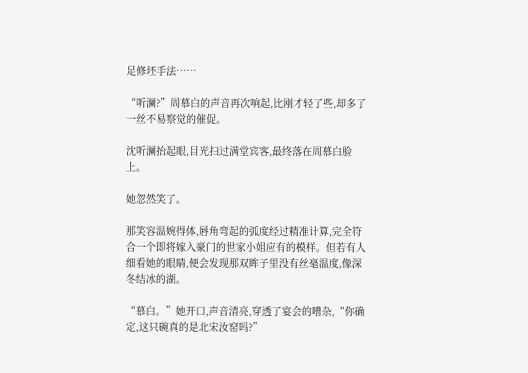足修坯手法……

“听澜?”周慕白的声音再次响起,比刚才轻了些,却多了一丝不易察觉的催促。

沈听澜抬起眼,目光扫过满堂宾客,最终落在周慕白脸上。

她忽然笑了。

那笑容温婉得体,唇角弯起的弧度经过精准计算,完全符合一个即将嫁入豪门的世家小姐应有的模样。但若有人细看她的眼睛,便会发现那双眸子里没有丝毫温度,像深冬结冰的湖。

“慕白。”她开口,声音清亮,穿透了宴会的嘈杂,“你确定,这只碗真的是北宋汝窑吗?”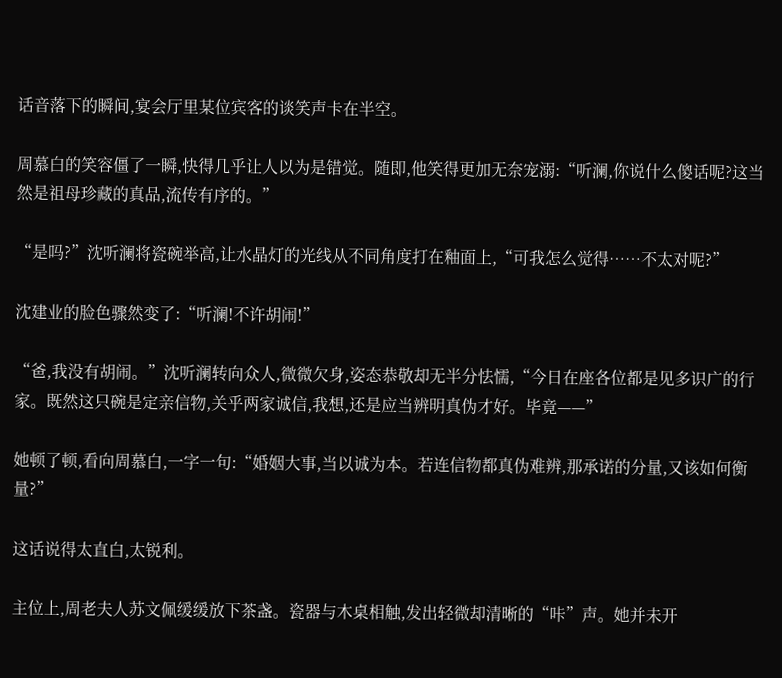话音落下的瞬间,宴会厅里某位宾客的谈笑声卡在半空。

周慕白的笑容僵了一瞬,快得几乎让人以为是错觉。随即,他笑得更加无奈宠溺:“听澜,你说什么傻话呢?这当然是祖母珍藏的真品,流传有序的。”

“是吗?”沈听澜将瓷碗举高,让水晶灯的光线从不同角度打在釉面上,“可我怎么觉得……不太对呢?”

沈建业的脸色骤然变了:“听澜!不许胡闹!”

“爸,我没有胡闹。”沈听澜转向众人,微微欠身,姿态恭敬却无半分怯懦,“今日在座各位都是见多识广的行家。既然这只碗是定亲信物,关乎两家诚信,我想,还是应当辨明真伪才好。毕竟——”

她顿了顿,看向周慕白,一字一句:“婚姻大事,当以诚为本。若连信物都真伪难辨,那承诺的分量,又该如何衡量?”

这话说得太直白,太锐利。

主位上,周老夫人苏文佩缓缓放下茶盏。瓷器与木桌相触,发出轻微却清晰的“咔”声。她并未开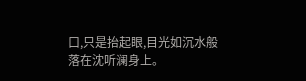口,只是抬起眼,目光如沉水般落在沈听澜身上。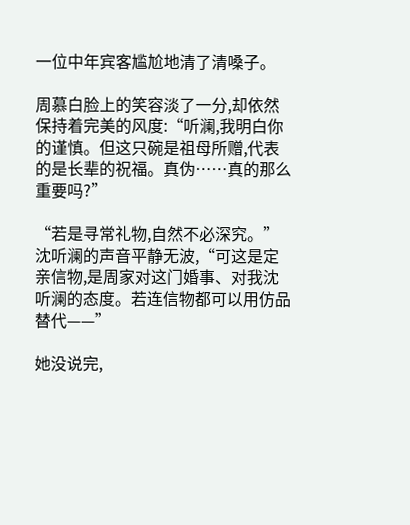一位中年宾客尴尬地清了清嗓子。

周慕白脸上的笑容淡了一分,却依然保持着完美的风度:“听澜,我明白你的谨慎。但这只碗是祖母所赠,代表的是长辈的祝福。真伪……真的那么重要吗?”

“若是寻常礼物,自然不必深究。”沈听澜的声音平静无波,“可这是定亲信物,是周家对这门婚事、对我沈听澜的态度。若连信物都可以用仿品替代——”

她没说完,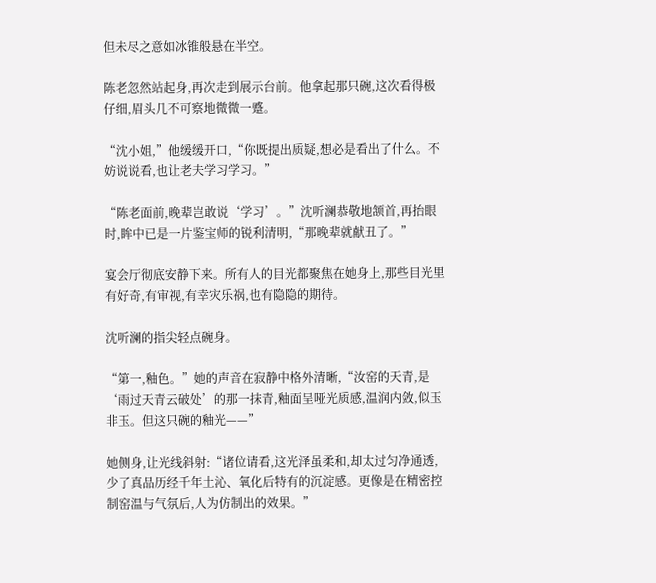但未尽之意如冰锥般悬在半空。

陈老忽然站起身,再次走到展示台前。他拿起那只碗,这次看得极仔细,眉头几不可察地微微一蹙。

“沈小姐,”他缓缓开口,“你既提出质疑,想必是看出了什么。不妨说说看,也让老夫学习学习。”

“陈老面前,晚辈岂敢说‘学习’。”沈听澜恭敬地颔首,再抬眼时,眸中已是一片鉴宝师的锐利清明,“那晚辈就献丑了。”

宴会厅彻底安静下来。所有人的目光都聚焦在她身上,那些目光里有好奇,有审视,有幸灾乐祸,也有隐隐的期待。

沈听澜的指尖轻点碗身。

“第一,釉色。”她的声音在寂静中格外清晰,“汝窑的天青,是‘雨过天青云破处’的那一抹青,釉面呈哑光质感,温润内敛,似玉非玉。但这只碗的釉光——”

她侧身,让光线斜射:“诸位请看,这光泽虽柔和,却太过匀净通透,少了真品历经千年土沁、氧化后特有的沉淀感。更像是在精密控制窑温与气氛后,人为仿制出的效果。”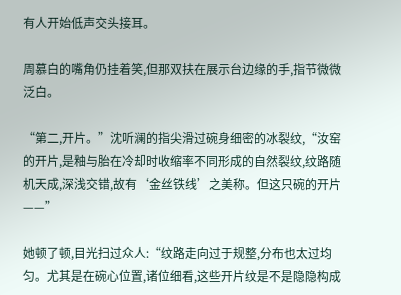有人开始低声交头接耳。

周慕白的嘴角仍挂着笑,但那双扶在展示台边缘的手,指节微微泛白。

“第二,开片。”沈听澜的指尖滑过碗身细密的冰裂纹,“汝窑的开片,是釉与胎在冷却时收缩率不同形成的自然裂纹,纹路随机天成,深浅交错,故有‘金丝铁线’之美称。但这只碗的开片——”

她顿了顿,目光扫过众人:“纹路走向过于规整,分布也太过均匀。尤其是在碗心位置,诸位细看,这些开片纹是不是隐隐构成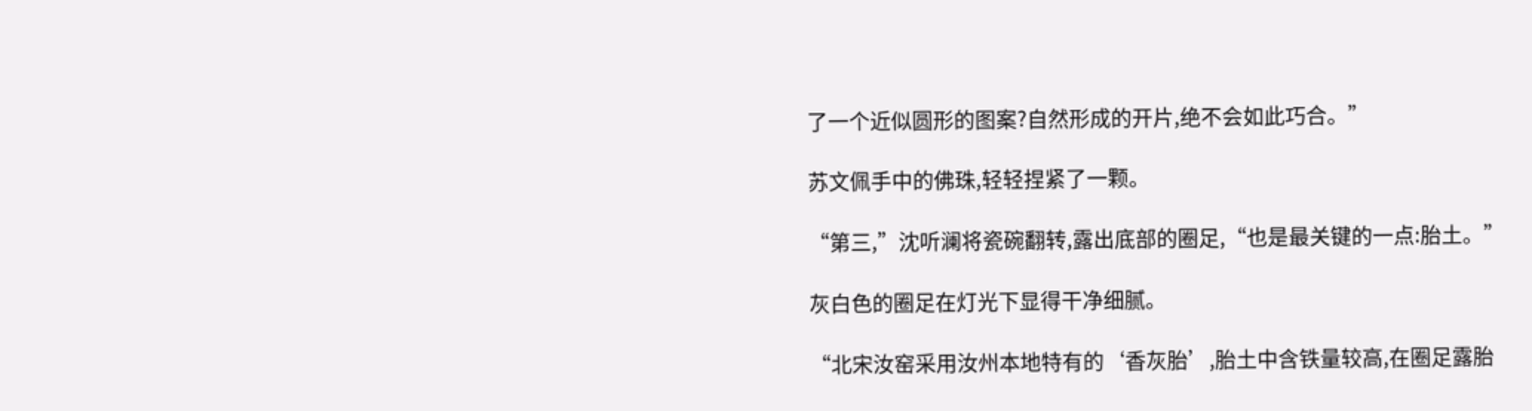了一个近似圆形的图案?自然形成的开片,绝不会如此巧合。”

苏文佩手中的佛珠,轻轻捏紧了一颗。

“第三,”沈听澜将瓷碗翻转,露出底部的圈足,“也是最关键的一点:胎土。”

灰白色的圈足在灯光下显得干净细腻。

“北宋汝窑采用汝州本地特有的‘香灰胎’,胎土中含铁量较高,在圈足露胎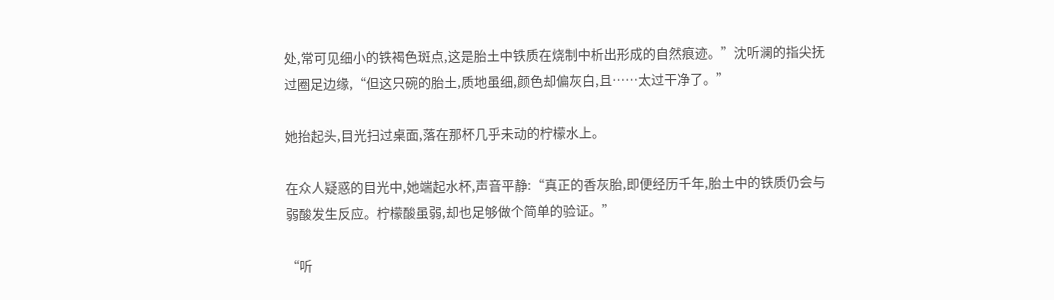处,常可见细小的铁褐色斑点,这是胎土中铁质在烧制中析出形成的自然痕迹。”沈听澜的指尖抚过圈足边缘,“但这只碗的胎土,质地虽细,颜色却偏灰白,且……太过干净了。”

她抬起头,目光扫过桌面,落在那杯几乎未动的柠檬水上。

在众人疑惑的目光中,她端起水杯,声音平静:“真正的香灰胎,即便经历千年,胎土中的铁质仍会与弱酸发生反应。柠檬酸虽弱,却也足够做个简单的验证。”

“听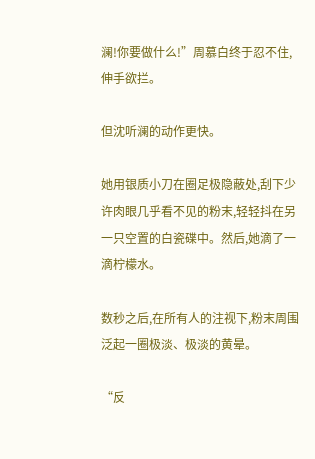澜!你要做什么!”周慕白终于忍不住,伸手欲拦。

但沈听澜的动作更快。

她用银质小刀在圈足极隐蔽处,刮下少许肉眼几乎看不见的粉末,轻轻抖在另一只空置的白瓷碟中。然后,她滴了一滴柠檬水。

数秒之后,在所有人的注视下,粉末周围泛起一圈极淡、极淡的黄晕。

“反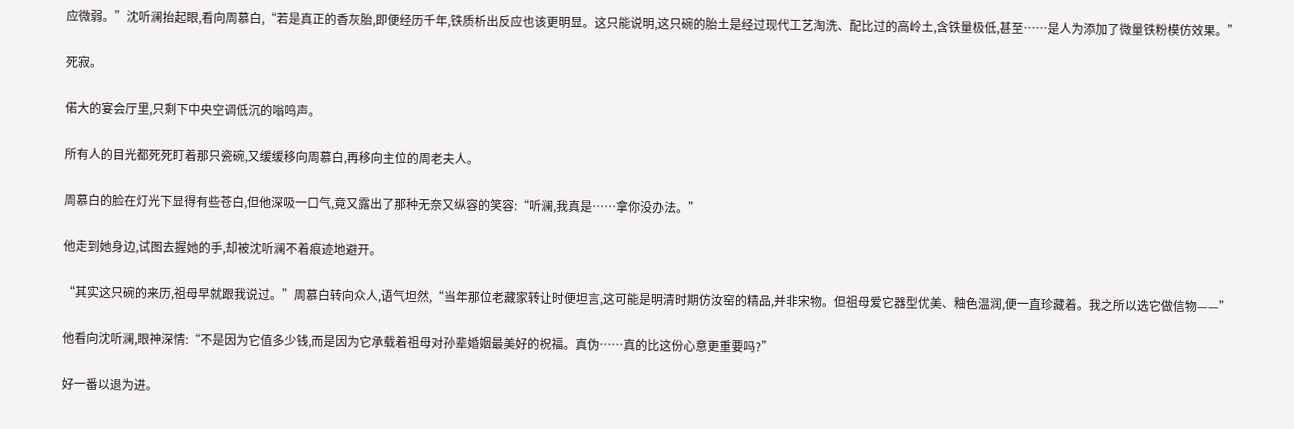应微弱。”沈听澜抬起眼,看向周慕白,“若是真正的香灰胎,即便经历千年,铁质析出反应也该更明显。这只能说明,这只碗的胎土是经过现代工艺淘洗、配比过的高岭土,含铁量极低,甚至……是人为添加了微量铁粉模仿效果。”

死寂。

偌大的宴会厅里,只剩下中央空调低沉的嗡鸣声。

所有人的目光都死死盯着那只瓷碗,又缓缓移向周慕白,再移向主位的周老夫人。

周慕白的脸在灯光下显得有些苍白,但他深吸一口气,竟又露出了那种无奈又纵容的笑容:“听澜,我真是……拿你没办法。”

他走到她身边,试图去握她的手,却被沈听澜不着痕迹地避开。

“其实这只碗的来历,祖母早就跟我说过。”周慕白转向众人,语气坦然,“当年那位老藏家转让时便坦言,这可能是明清时期仿汝窑的精品,并非宋物。但祖母爱它器型优美、釉色温润,便一直珍藏着。我之所以选它做信物——”

他看向沈听澜,眼神深情:“不是因为它值多少钱,而是因为它承载着祖母对孙辈婚姻最美好的祝福。真伪……真的比这份心意更重要吗?”

好一番以退为进。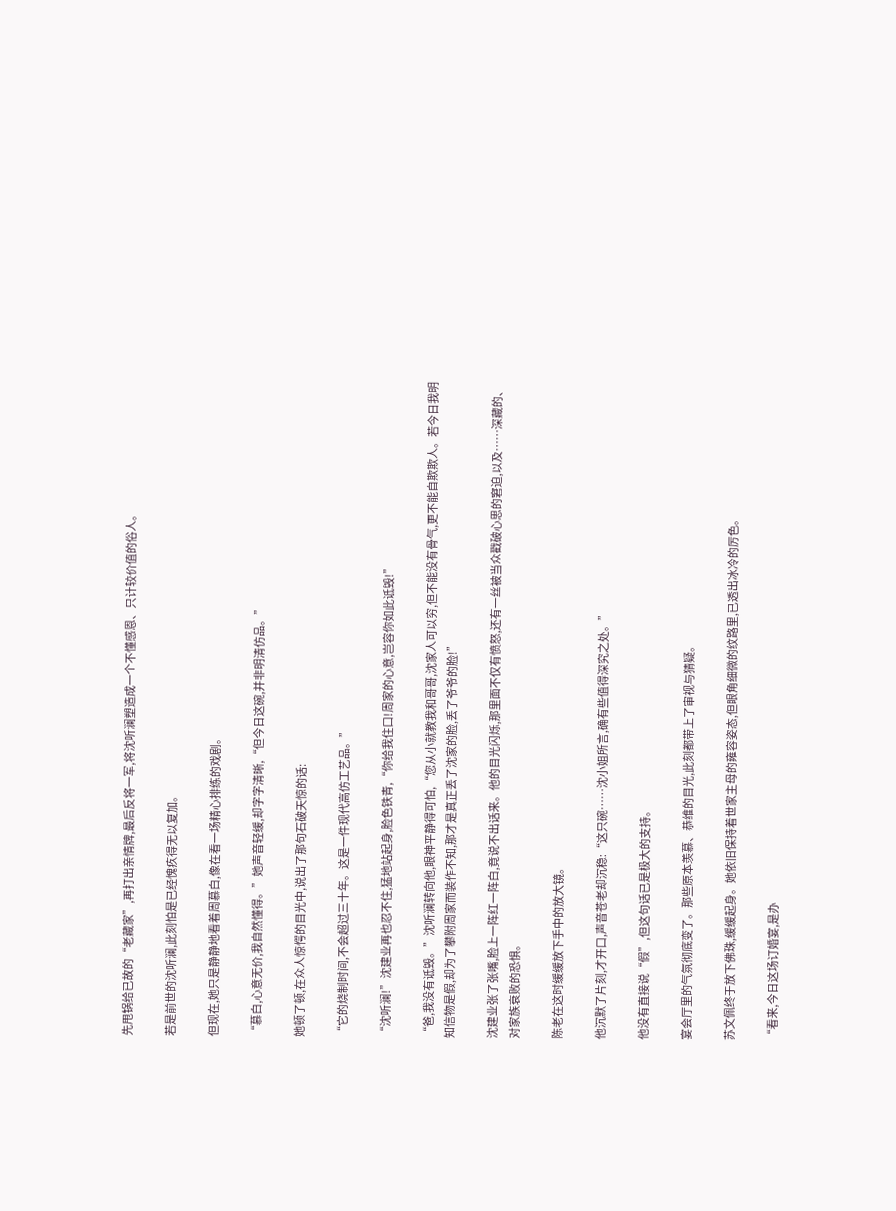先甩锅给已故的“老藏家”,再打出亲情牌,最后反将一军,将沈听澜塑造成一个不懂感恩、只计较价值的俗人。

若是前世的沈听澜,此刻怕是已经愧疚得无以复加。

但现在,她只是静静地看着周慕白,像在看一场精心排练的戏剧。

“慕白,心意无价,我自然懂得。”她声音轻缓,却字字清晰,“但今日这碗,并非明清仿品。”

她顿了顿,在众人惊愕的目光中,说出了那句石破天惊的话:

“它的烧制时间,不会超过三十年。这是一件现代高仿工艺品。”

“沈听澜!”沈建业再也忍不住,猛地站起身,脸色铁青,“你给我住口!周家的心意,岂容你如此诋毁!”

“爸,我没有诋毁。”沈听澜转向他,眼神平静得可怕,“您从小就教我和哥哥,沈家人可以穷,但不能没有骨气,更不能自欺欺人。若今日我明知信物是假,却为了攀附周家而装作不知,那才是真正丢了沈家的脸,丢了爷爷的脸!”

沈建业张了张嘴,脸上一阵红一阵白,竟说不出话来。他的目光闪烁,那里面不仅有愤怒,还有一丝被当众戳破心思的窘迫,以及……深藏的、对家族衰败的恐惧。

陈老在这时缓缓放下手中的放大镜。

他沉默了片刻,才开口,声音苍老却沉稳:“这只碗……沈小姐所言,确有些值得深究之处。”

他没有直接说“假”,但这句话已是极大的支持。

宴会厅里的气氛彻底变了。那些原本羡慕、恭维的目光,此刻都带上了审视与猜疑。

苏文佩终于放下佛珠,缓缓起身。她依旧保持着世家主母的雍容姿态,但眼角细微的纹路里,已透出冰冷的厉色。

“看来,今日这场订婚宴,是办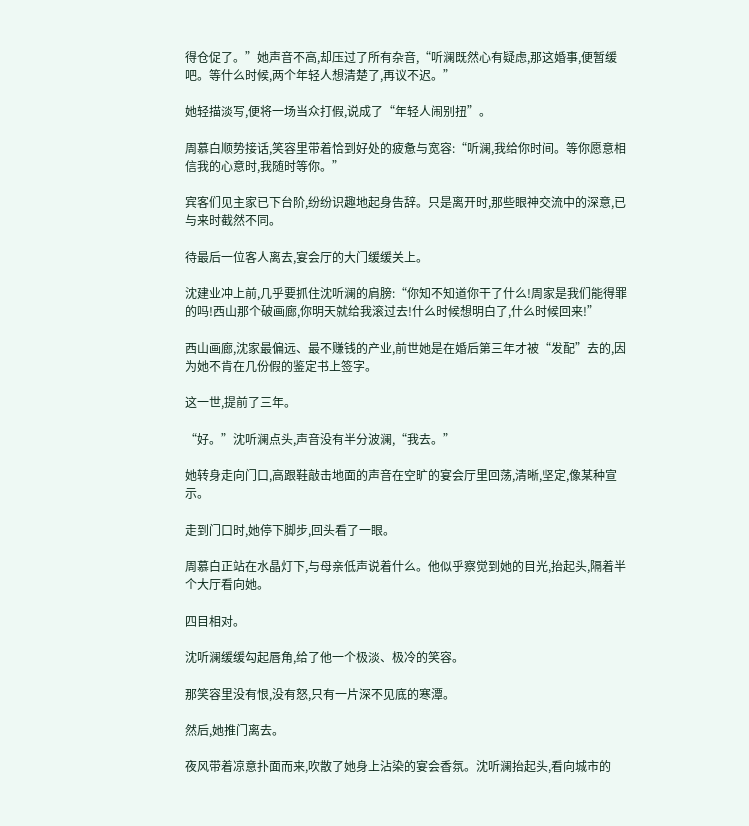得仓促了。”她声音不高,却压过了所有杂音,“听澜既然心有疑虑,那这婚事,便暂缓吧。等什么时候,两个年轻人想清楚了,再议不迟。”

她轻描淡写,便将一场当众打假,说成了“年轻人闹别扭”。

周慕白顺势接话,笑容里带着恰到好处的疲惫与宽容:“听澜,我给你时间。等你愿意相信我的心意时,我随时等你。”

宾客们见主家已下台阶,纷纷识趣地起身告辞。只是离开时,那些眼神交流中的深意,已与来时截然不同。

待最后一位客人离去,宴会厅的大门缓缓关上。

沈建业冲上前,几乎要抓住沈听澜的肩膀:“你知不知道你干了什么!周家是我们能得罪的吗!西山那个破画廊,你明天就给我滚过去!什么时候想明白了,什么时候回来!”

西山画廊,沈家最偏远、最不赚钱的产业,前世她是在婚后第三年才被“发配”去的,因为她不肯在几份假的鉴定书上签字。

这一世,提前了三年。

“好。”沈听澜点头,声音没有半分波澜,“我去。”

她转身走向门口,高跟鞋敲击地面的声音在空旷的宴会厅里回荡,清晰,坚定,像某种宣示。

走到门口时,她停下脚步,回头看了一眼。

周慕白正站在水晶灯下,与母亲低声说着什么。他似乎察觉到她的目光,抬起头,隔着半个大厅看向她。

四目相对。

沈听澜缓缓勾起唇角,给了他一个极淡、极冷的笑容。

那笑容里没有恨,没有怒,只有一片深不见底的寒潭。

然后,她推门离去。

夜风带着凉意扑面而来,吹散了她身上沾染的宴会香氛。沈听澜抬起头,看向城市的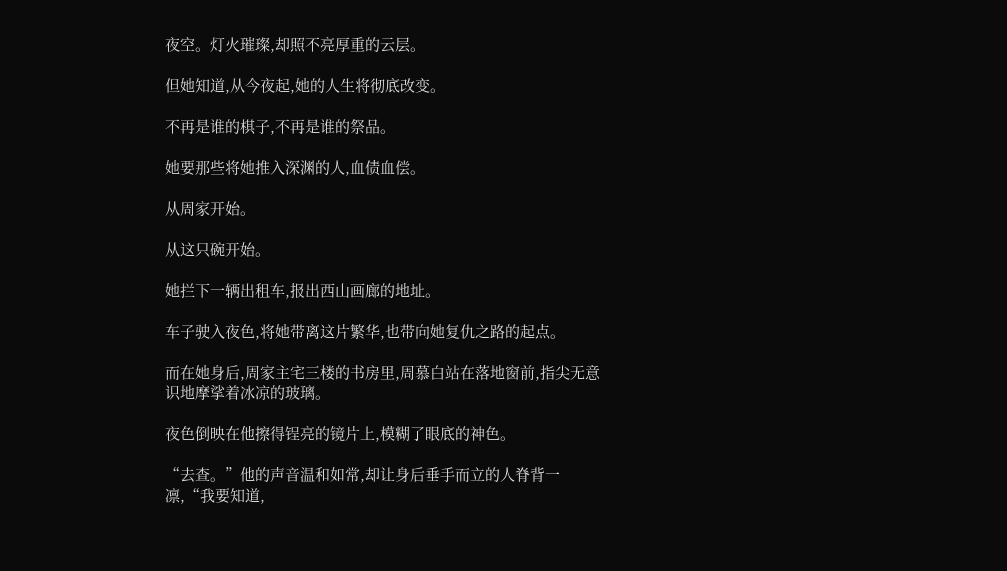夜空。灯火璀璨,却照不亮厚重的云层。

但她知道,从今夜起,她的人生将彻底改变。

不再是谁的棋子,不再是谁的祭品。

她要那些将她推入深渊的人,血债血偿。

从周家开始。

从这只碗开始。

她拦下一辆出租车,报出西山画廊的地址。

车子驶入夜色,将她带离这片繁华,也带向她复仇之路的起点。

而在她身后,周家主宅三楼的书房里,周慕白站在落地窗前,指尖无意识地摩挲着冰凉的玻璃。

夜色倒映在他擦得锃亮的镜片上,模糊了眼底的神色。

“去查。”他的声音温和如常,却让身后垂手而立的人脊背一凛,“我要知道,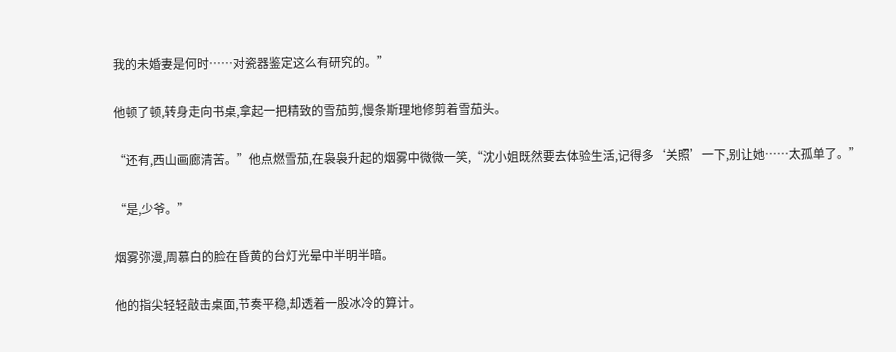我的未婚妻是何时……对瓷器鉴定这么有研究的。”

他顿了顿,转身走向书桌,拿起一把精致的雪茄剪,慢条斯理地修剪着雪茄头。

“还有,西山画廊清苦。”他点燃雪茄,在袅袅升起的烟雾中微微一笑,“沈小姐既然要去体验生活,记得多‘关照’一下,别让她……太孤单了。”

“是,少爷。”

烟雾弥漫,周慕白的脸在昏黄的台灯光晕中半明半暗。

他的指尖轻轻敲击桌面,节奏平稳,却透着一股冰冷的算计。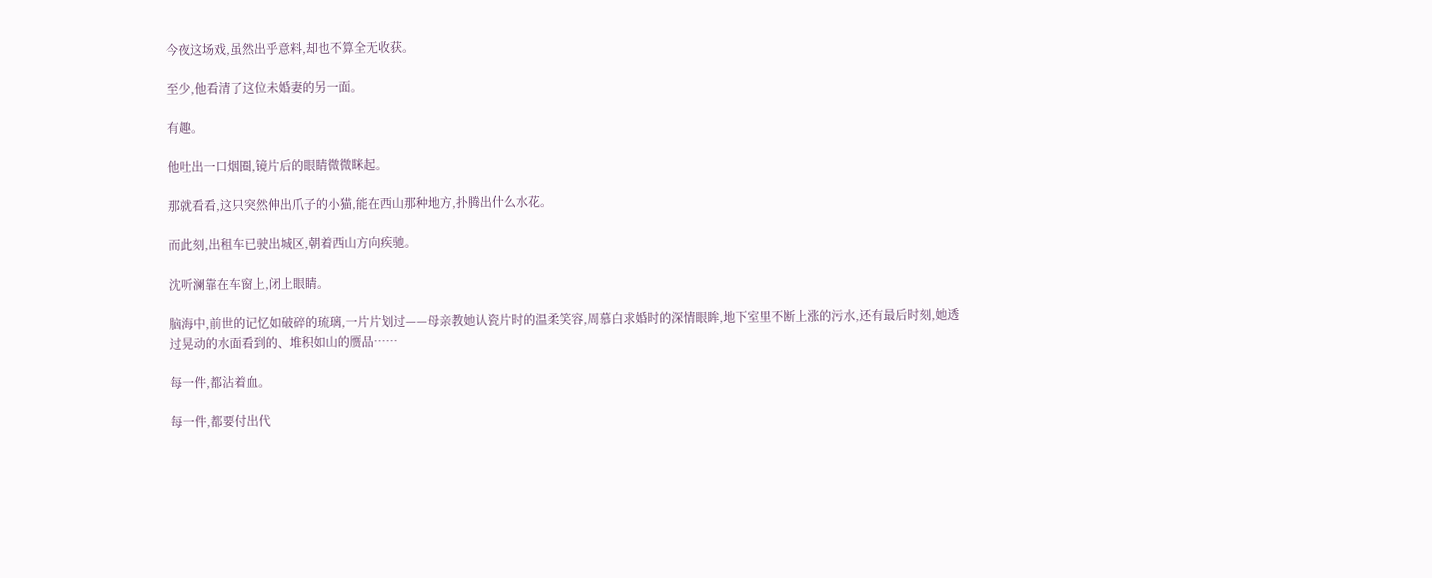今夜这场戏,虽然出乎意料,却也不算全无收获。

至少,他看清了这位未婚妻的另一面。

有趣。

他吐出一口烟圈,镜片后的眼睛微微眯起。

那就看看,这只突然伸出爪子的小猫,能在西山那种地方,扑腾出什么水花。

而此刻,出租车已驶出城区,朝着西山方向疾驰。

沈听澜靠在车窗上,闭上眼睛。

脑海中,前世的记忆如破碎的琉璃,一片片划过——母亲教她认瓷片时的温柔笑容,周慕白求婚时的深情眼眸,地下室里不断上涨的污水,还有最后时刻,她透过晃动的水面看到的、堆积如山的赝品……

每一件,都沾着血。

每一件,都要付出代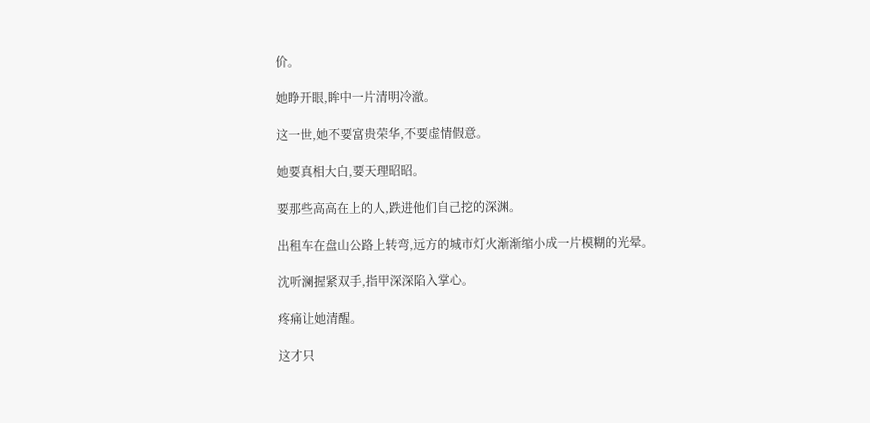价。

她睁开眼,眸中一片清明冷澈。

这一世,她不要富贵荣华,不要虚情假意。

她要真相大白,要天理昭昭。

要那些高高在上的人,跌进他们自己挖的深渊。

出租车在盘山公路上转弯,远方的城市灯火渐渐缩小成一片模糊的光晕。

沈听澜握紧双手,指甲深深陷入掌心。

疼痛让她清醒。

这才只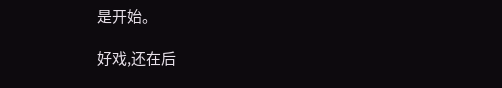是开始。

好戏,还在后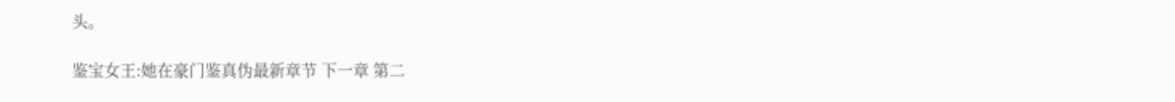头。

鉴宝女王:她在豪门鉴真伪最新章节 下一章 第二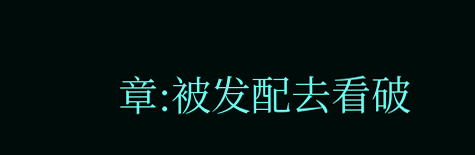章:被发配去看破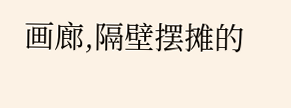画廊,隔壁摆摊的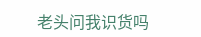老头问我识货吗